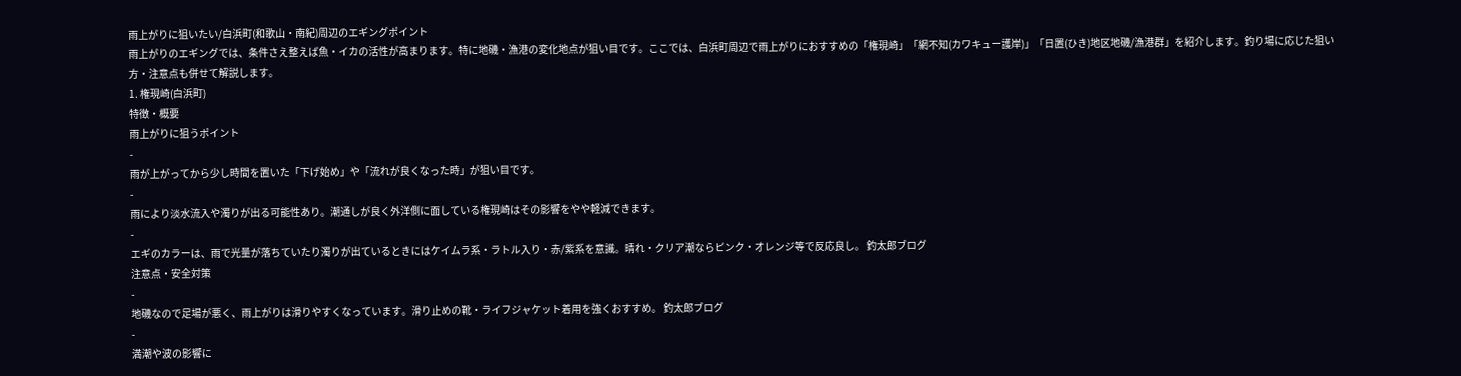雨上がりに狙いたい/白浜町(和歌山・南紀)周辺のエギングポイント
雨上がりのエギングでは、条件さえ整えば魚・イカの活性が高まります。特に地磯・漁港の変化地点が狙い目です。ここでは、白浜町周辺で雨上がりにおすすめの「権現崎」「網不知(カワキュー護岸)」「日置(ひき)地区地磯/漁港群」を紹介します。釣り場に応じた狙い方・注意点も併せて解説します。
1. 権現崎(白浜町)
特徴・概要
雨上がりに狙うポイント
-
雨が上がってから少し時間を置いた「下げ始め」や「流れが良くなった時」が狙い目です。
-
雨により淡水流入や濁りが出る可能性あり。潮通しが良く外洋側に面している権現崎はその影響をやや軽減できます。
-
エギのカラーは、雨で光量が落ちていたり濁りが出ているときにはケイムラ系・ラトル入り・赤/紫系を意識。晴れ・クリア潮ならピンク・オレンジ等で反応良し。 釣太郎ブログ
注意点・安全対策
-
地磯なので足場が悪く、雨上がりは滑りやすくなっています。滑り止めの靴・ライフジャケット着用を強くおすすめ。 釣太郎ブログ
-
満潮や波の影響に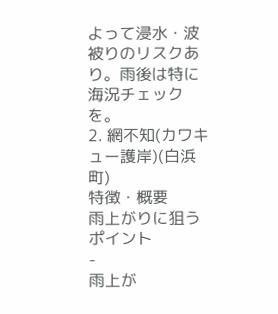よって浸水・波被りのリスクあり。雨後は特に海況チェックを。
2. 網不知(カワキュー護岸)(白浜町)
特徴・概要
雨上がりに狙うポイント
-
雨上が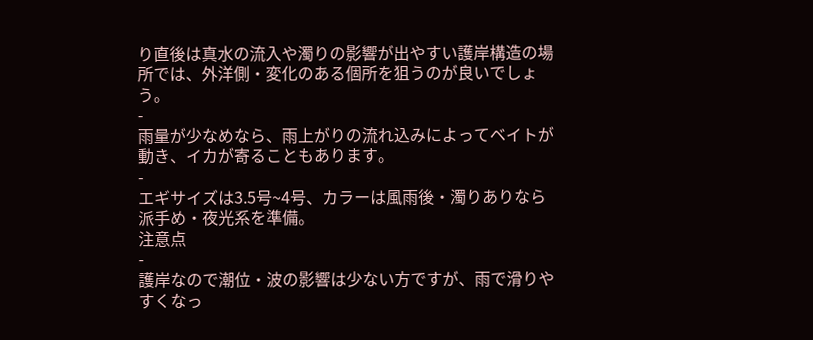り直後は真水の流入や濁りの影響が出やすい護岸構造の場所では、外洋側・変化のある個所を狙うのが良いでしょう。
-
雨量が少なめなら、雨上がりの流れ込みによってベイトが動き、イカが寄ることもあります。
-
エギサイズは3.5号~4号、カラーは風雨後・濁りありなら派手め・夜光系を準備。
注意点
-
護岸なので潮位・波の影響は少ない方ですが、雨で滑りやすくなっ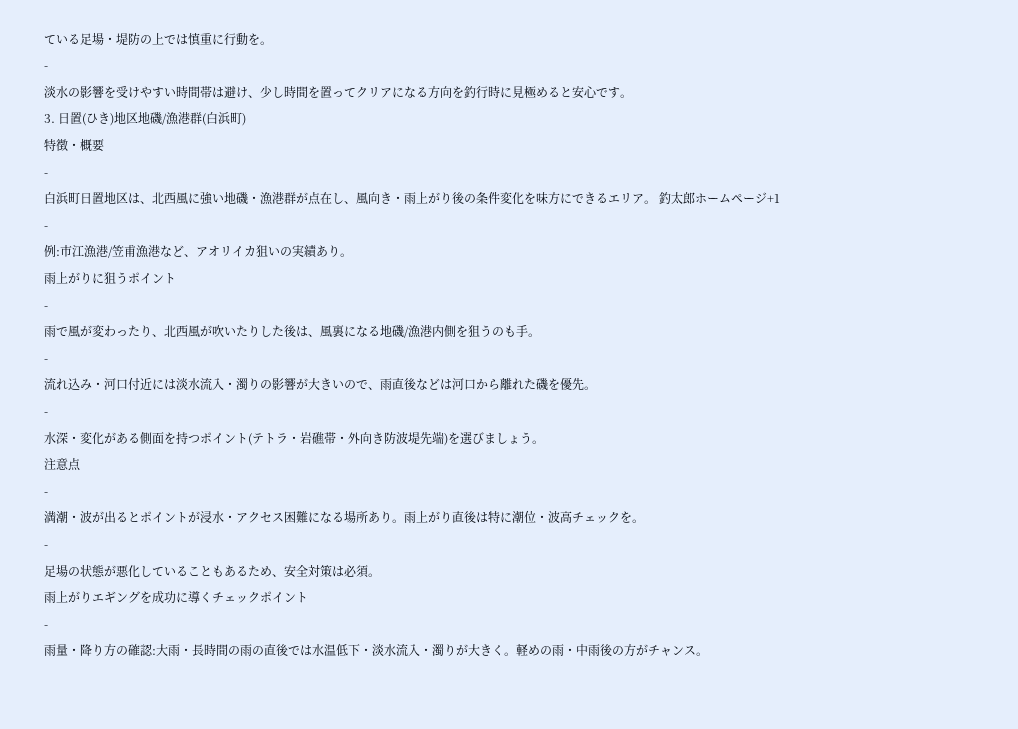ている足場・堤防の上では慎重に行動を。
-
淡水の影響を受けやすい時間帯は避け、少し時間を置ってクリアになる方向を釣行時に見極めると安心です。
3. 日置(ひき)地区地磯/漁港群(白浜町)
特徴・概要
-
白浜町日置地区は、北西風に強い地磯・漁港群が点在し、風向き・雨上がり後の条件変化を味方にできるエリア。 釣太郎ホームページ+1
-
例:市江漁港/笠甫漁港など、アオリイカ狙いの実績あり。
雨上がりに狙うポイント
-
雨で風が変わったり、北西風が吹いたりした後は、風裏になる地磯/漁港内側を狙うのも手。
-
流れ込み・河口付近には淡水流入・濁りの影響が大きいので、雨直後などは河口から離れた磯を優先。
-
水深・変化がある側面を持つポイント(テトラ・岩礁帯・外向き防波堤先端)を選びましょう。
注意点
-
満潮・波が出るとポイントが浸水・アクセス困難になる場所あり。雨上がり直後は特に潮位・波高チェックを。
-
足場の状態が悪化していることもあるため、安全対策は必須。
雨上がりエギングを成功に導くチェックポイント
-
雨量・降り方の確認:大雨・長時間の雨の直後では水温低下・淡水流入・濁りが大きく。軽めの雨・中雨後の方がチャンス。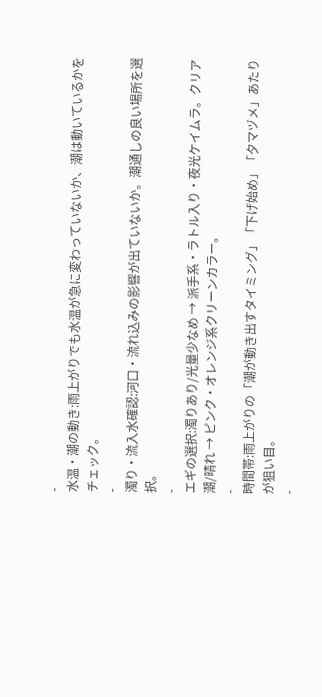-
水温・潮の動き:雨上がりでも水温が急に変わっていないか、潮は動いているかをチェック。
-
濁り・流入水確認:河口・流れ込みの影響が出ていないか。潮通しの良い場所を選択。
-
エギの選択:濁りあり/光量少なめ → 派手系・ラトル入り・夜光ケイムラ。クリア潮/晴れ → ピンク・オレンジ系クリーンカラー。
-
時間帯:雨上がりの「潮が動き出すタイミング」「下げ始め」「夕マヅメ」あたりが狙い目。
-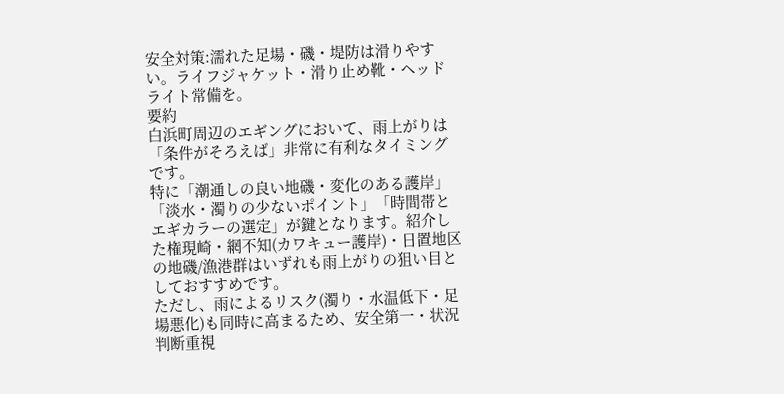安全対策:濡れた足場・磯・堤防は滑りやすい。ライフジャケット・滑り止め靴・ヘッドライト常備を。
要約
白浜町周辺のエギングにおいて、雨上がりは 「条件がそろえば」非常に有利なタイミング です。
特に「潮通しの良い地磯・変化のある護岸」「淡水・濁りの少ないポイント」「時間帯とエギカラーの選定」が鍵となります。紹介した権現崎・網不知(カワキュー護岸)・日置地区の地磯/漁港群はいずれも雨上がりの狙い目としておすすめです。
ただし、雨によるリスク(濁り・水温低下・足場悪化)も同時に高まるため、安全第一・状況判断重視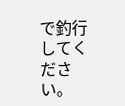で釣行してください。